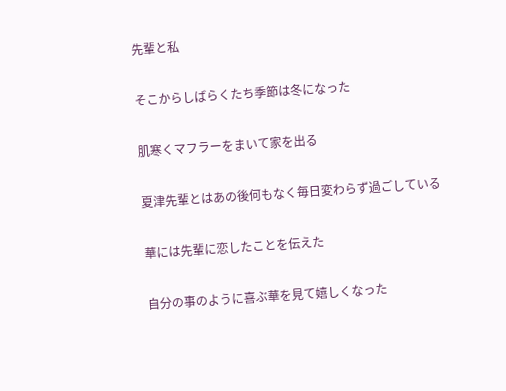先輩と私

そこからしばらくたち季節は冬になった

肌寒くマフラーをまいて家を出る

夏津先輩とはあの後何もなく毎日変わらず過ごしている

華には先輩に恋したことを伝えた

自分の事のように喜ぶ華を見て嬉しくなった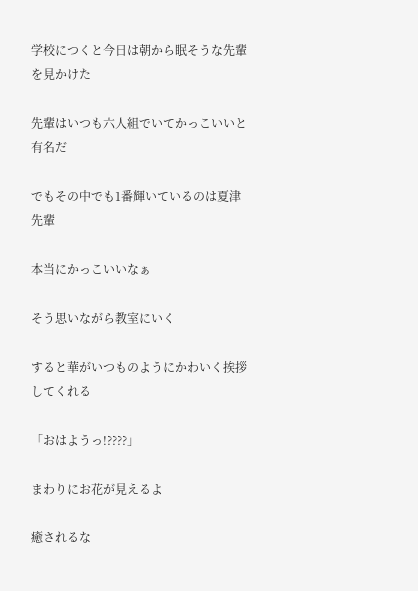学校につくと今日は朝から眠そうな先輩を見かけた

先輩はいつも六人組でいてかっこいいと有名だ

でもその中でも1番輝いているのは夏津先輩

本当にかっこいいなぁ

そう思いながら教室にいく

すると華がいつものようにかわいく挨拶してくれる

「おはようっ!????」

まわりにお花が見えるよ

癒されるな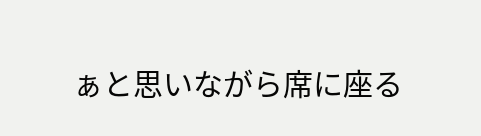ぁと思いながら席に座る